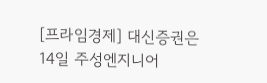[프라임경제] 대신증권은 14일 주성엔지니어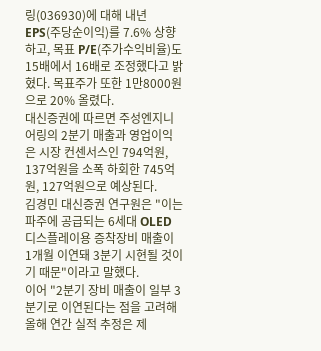링(036930)에 대해 내년 EPS(주당순이익)를 7.6% 상향하고, 목표 P/E(주가수익비율)도 15배에서 16배로 조정했다고 밝혔다. 목표주가 또한 1만8000원으로 20% 올렸다.
대신증권에 따르면 주성엔지니어링의 2분기 매출과 영업이익은 시장 컨센서스인 794억원, 137억원을 소폭 하회한 745억원, 127억원으로 예상된다.
김경민 대신증권 연구원은 "이는 파주에 공급되는 6세대 OLED 디스플레이용 증착장비 매출이 1개월 이연돼 3분기 시현될 것이기 때문"이라고 말했다.
이어 "2분기 장비 매출이 일부 3분기로 이연된다는 점을 고려해 올해 연간 실적 추정은 제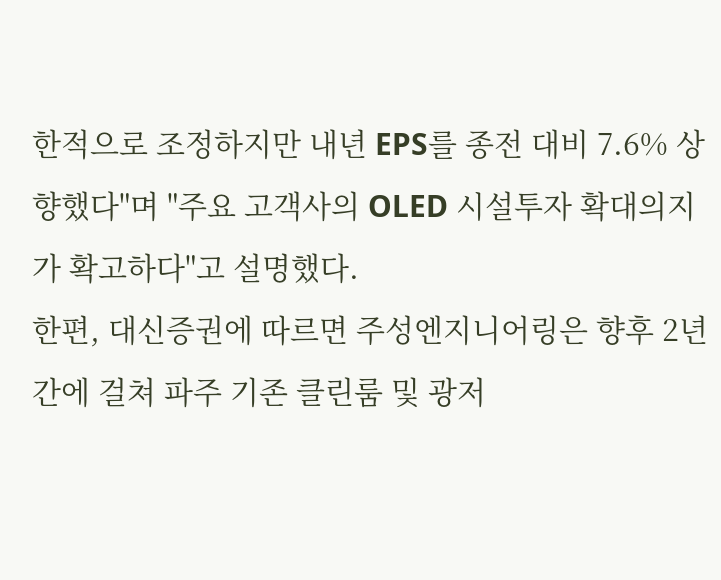한적으로 조정하지만 내년 EPS를 종전 대비 7.6% 상향했다"며 "주요 고객사의 OLED 시설투자 확대의지가 확고하다"고 설명했다.
한편, 대신증권에 따르면 주성엔지니어링은 향후 2년간에 걸쳐 파주 기존 클린룸 및 광저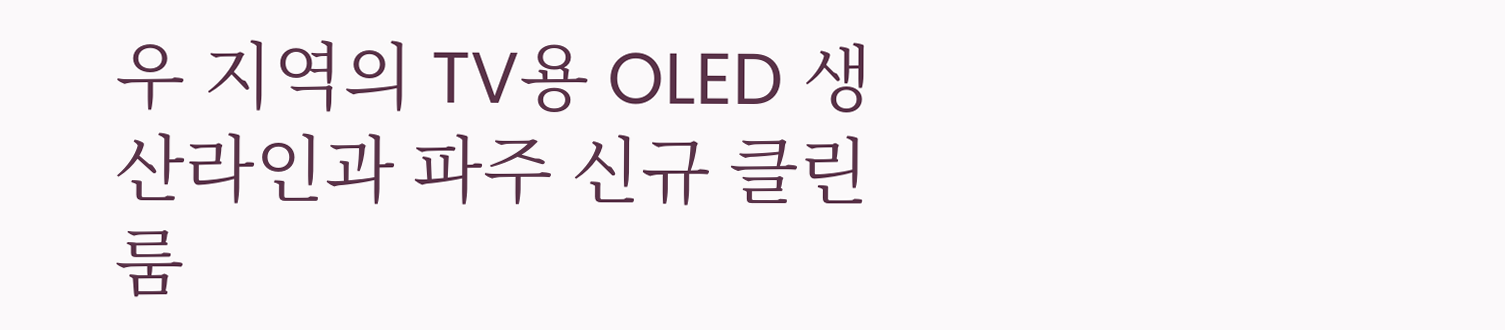우 지역의 TV용 OLED 생산라인과 파주 신규 클린룸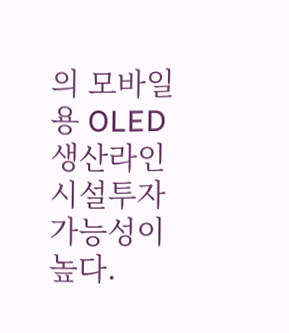의 모바일용 OLED 생산라인 시설투자 가능성이 높다.